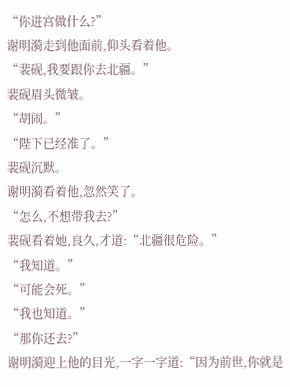“你进宫做什么?”
谢明漪走到他面前,仰头看着他。
“裴砚,我要跟你去北疆。”
裴砚眉头微皱。
“胡闹。”
“陛下已经准了。”
裴砚沉默。
谢明漪看着他,忽然笑了。
“怎么,不想带我去?”
裴砚看着她,良久,才道:“北疆很危险。”
“我知道。”
“可能会死。”
“我也知道。”
“那你还去?”
谢明漪迎上他的目光,一字一字道:“因为前世,你就是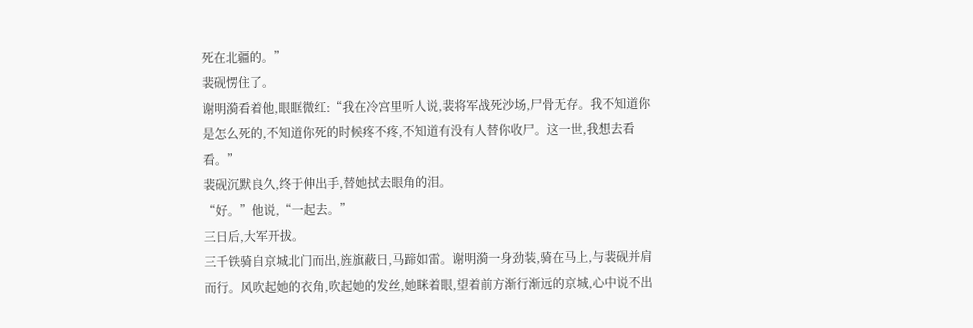死在北疆的。”
裴砚愣住了。
谢明漪看着他,眼眶微红:“我在冷宫里听人说,裴将军战死沙场,尸骨无存。我不知道你是怎么死的,不知道你死的时候疼不疼,不知道有没有人替你收尸。这一世,我想去看看。”
裴砚沉默良久,终于伸出手,替她拭去眼角的泪。
“好。”他说,“一起去。”
三日后,大军开拔。
三千铁骑自京城北门而出,旌旗蔽日,马蹄如雷。谢明漪一身劲装,骑在马上,与裴砚并肩而行。风吹起她的衣角,吹起她的发丝,她眯着眼,望着前方渐行渐远的京城,心中说不出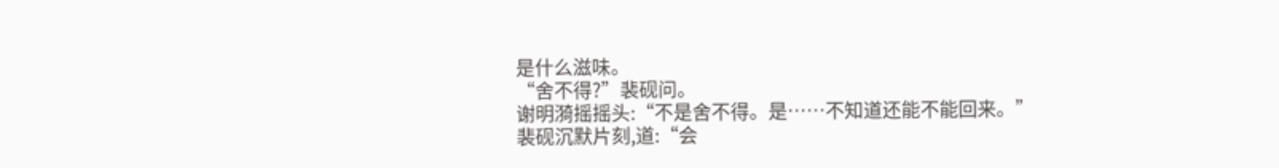是什么滋味。
“舍不得?”裴砚问。
谢明漪摇摇头:“不是舍不得。是……不知道还能不能回来。”
裴砚沉默片刻,道:“会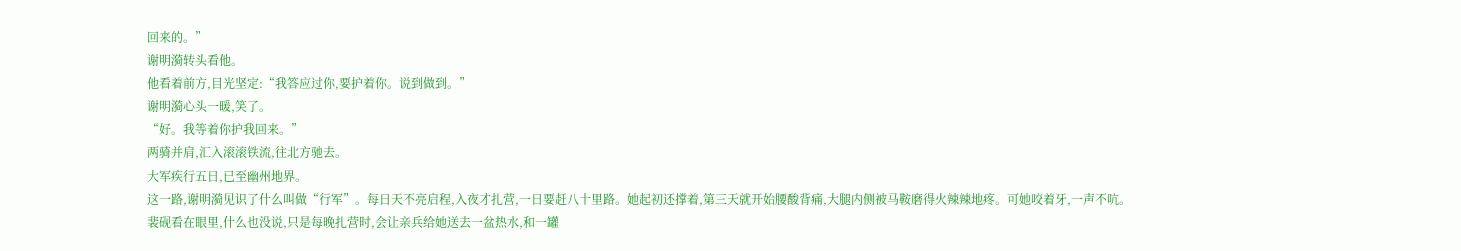回来的。”
谢明漪转头看他。
他看着前方,目光坚定:“我答应过你,要护着你。说到做到。”
谢明漪心头一暖,笑了。
“好。我等着你护我回来。”
两骑并肩,汇入滚滚铁流,往北方驰去。
大军疾行五日,已至幽州地界。
这一路,谢明漪见识了什么叫做“行军”。每日天不亮启程,入夜才扎营,一日要赶八十里路。她起初还撑着,第三天就开始腰酸背痛,大腿内侧被马鞍磨得火辣辣地疼。可她咬着牙,一声不吭。
裴砚看在眼里,什么也没说,只是每晚扎营时,会让亲兵给她送去一盆热水,和一罐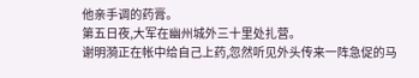他亲手调的药膏。
第五日夜,大军在幽州城外三十里处扎营。
谢明漪正在帐中给自己上药,忽然听见外头传来一阵急促的马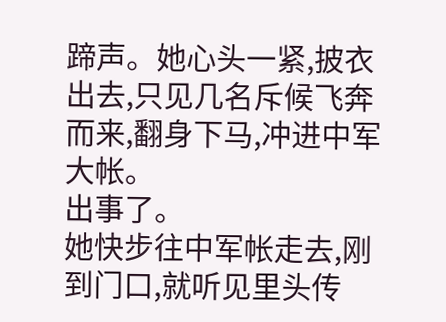蹄声。她心头一紧,披衣出去,只见几名斥候飞奔而来,翻身下马,冲进中军大帐。
出事了。
她快步往中军帐走去,刚到门口,就听见里头传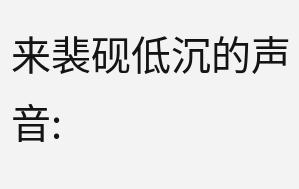来裴砚低沉的声音: